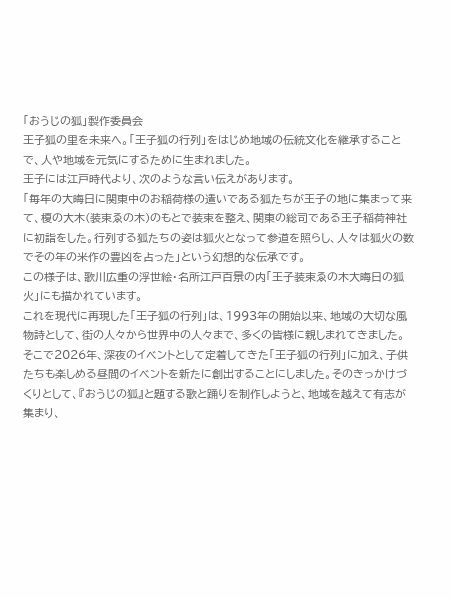「おうじの狐」製作委員会
王子狐の里を未来へ。「王子狐の行列」をはじめ地域の伝統文化を継承することで、人や地域を元気にするために生まれました。
王子には江戸時代より、次のような言い伝えがあります。
「毎年の大晦日に関東中のお稲荷様の遣いである狐たちが王子の地に集まって来て、榎の大木(装束ゑの木)のもとで装束を整え、関東の総司である王子稲荷神社に初詣をした。行列する狐たちの姿は狐火となって参道を照らし、人々は狐火の数でその年の米作の豊凶を占った」という幻想的な伝承です。
この様子は、歌川広重の浮世絵・名所江戸百景の内「王子装束ゑの木大晦日の狐火」にも描かれています。
これを現代に再現した「王子狐の行列」は、1993年の開始以来、地域の大切な風物詩として、街の人々から世界中の人々まで、多くの皆様に親しまれてきました。
そこで2026年、深夜のイベントとして定着してきた「王子狐の行列」に加え、子供たちも楽しめる昼間のイベントを新たに創出することにしました。そのきっかけづくりとして、『おうじの狐』と題する歌と踊りを制作しようと、地域を越えて有志が集まり、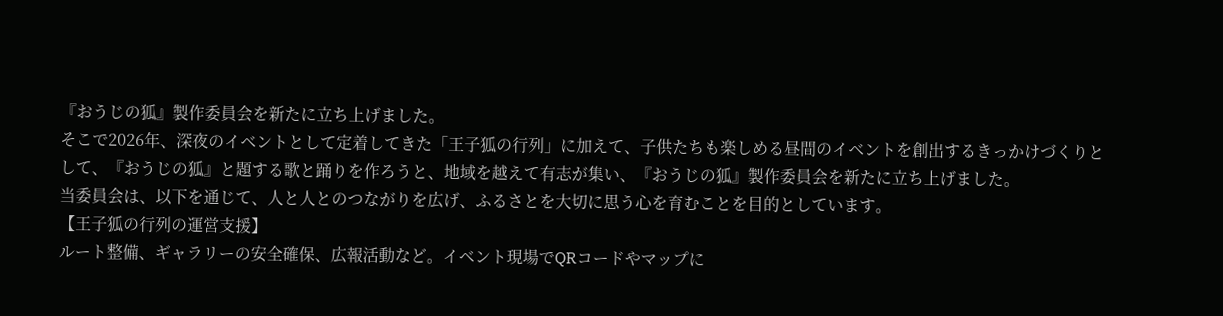『おうじの狐』製作委員会を新たに立ち上げました。
そこで2026年、深夜のイベントとして定着してきた「王子狐の行列」に加えて、子供たちも楽しめる昼間のイベントを創出するきっかけづくりとして、『おうじの狐』と題する歌と踊りを作ろうと、地域を越えて有志が集い、『おうじの狐』製作委員会を新たに立ち上げました。
当委員会は、以下を通じて、人と人とのつながりを広げ、ふるさとを大切に思う心を育むことを目的としています。
【王子狐の行列の運営支援】
ルート整備、ギャラリーの安全確保、広報活動など。イベント現場でQRコードやマップに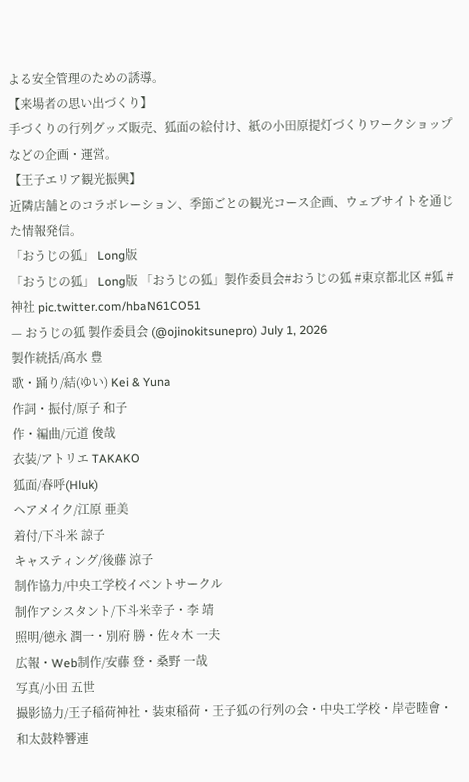よる安全管理のための誘導。
【来場者の思い出づくり】
手づくりの行列グッズ販売、狐面の絵付け、紙の小田原提灯づくりワークショップなどの企画・運営。
【王子エリア観光振興】
近隣店舗とのコラボレーション、季節ごとの観光コース企画、ウェブサイトを通じた情報発信。
「おうじの狐」 Long版
「おうじの狐」 Long版 「おうじの狐」製作委員会#おうじの狐 #東京都北区 #狐 #神社 pic.twitter.com/hbaN61CO51
— おうじの狐 製作委員会 (@ojinokitsunepro) July 1, 2026
製作統括/髙水 豊
歌・踊り/結(ゆい) Kei & Yuna
作詞・振付/原子 和子
作・編曲/元道 俊哉
衣装/アトリエ TAKAKO
狐面/春呼(Hluk)
ヘアメイク/江原 亜美
着付/下斗米 諒子
キャスティング/後藤 涼子
制作協力/中央工学校イベントサークル
制作アシスタント/下斗米幸子・李 靖
照明/徳永 潤一・別府 勝・佐々木 一夫
広報・Web制作/安藤 登・桑野 一哉
写真/小田 五世
撮影協力/王子稲荷神社・装束稲荷・王子狐の行列の会・中央工学校・岸壱睦會・和太鼓粋響連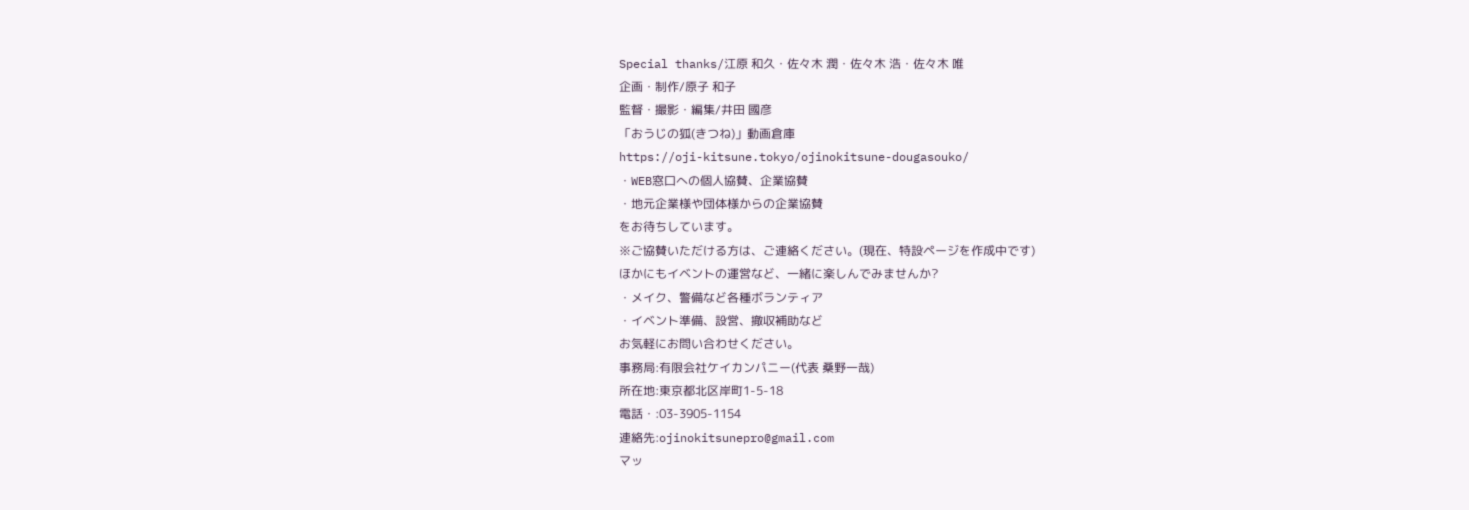Special thanks/江原 和久・佐々木 潤・佐々木 浩・佐々木 唯
企画・制作/原子 和子
監督・撮影・編集/井田 國彦
「おうじの狐(きつね)」動画倉庫
https://oji-kitsune.tokyo/ojinokitsune-dougasouko/
・WEB窓口への個人協賛、企業協賛
・地元企業様や団体様からの企業協賛
をお待ちしています。
※ご協賛いただける方は、ご連絡ください。(現在、特設ページを作成中です)
ほかにもイベントの運営など、一緒に楽しんでみませんか?
・メイク、警備など各種ボランティア
・イベント準備、設営、撤収補助など
お気軽にお問い合わせください。
事務局:有限会社ケイカンパニー(代表 桑野一哉)
所在地:東京都北区岸町1-5-18
電話・:03-3905-1154
連絡先:ojinokitsunepro@gmail.com
マッ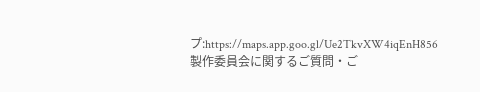プ:https://maps.app.goo.gl/Ue2TkvXW4iqEnH856
製作委員会に関するご質問・ご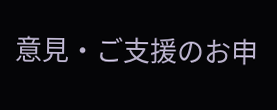意見・ご支援のお申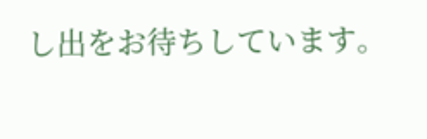し出をお待ちしています。